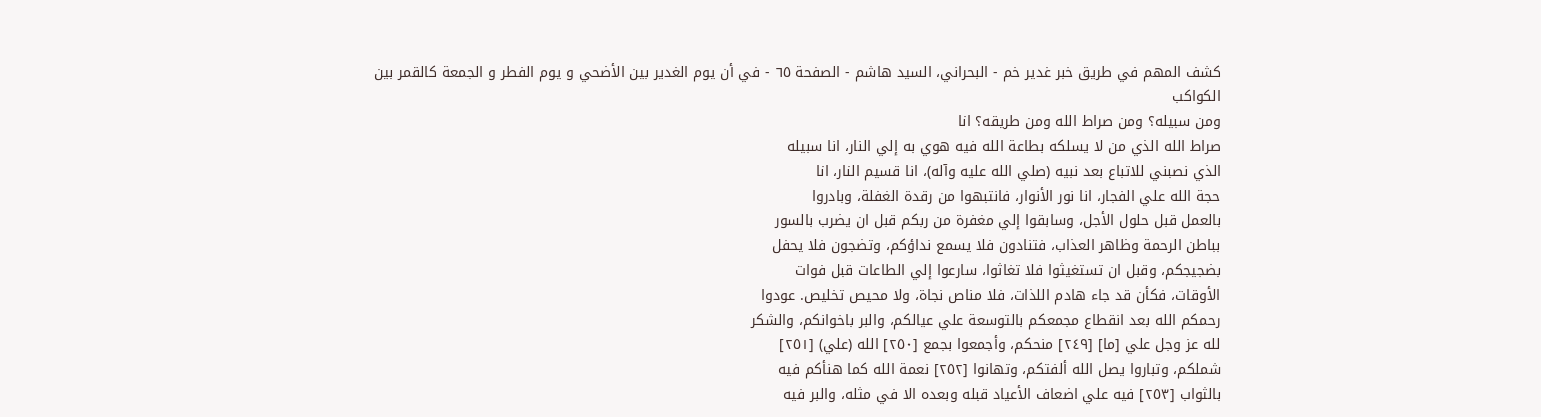كشف المهم في طريق خبر غدير خم - البحراني، السيد هاشم - الصفحة ٦٥ - في أن يوم الغدير بين الأضحي و يوم الفطر و الجمعة كالقمر بين الكواكب
ومن سبيله؟ ومن صراط الله ومن طريقه؟ انا
صراط الله الذي من لا يسلكه بطاعة الله فيه هوي به إلي النار، انا سبيله
الذي نصبني للاتباع بعد نبيه (صلي الله عليه وآله)، انا قسيم النار، انا
حجة الله علي الفجار، انا نور الأنوار، فانتبهوا من رقدة الغفلة، وبادروا
بالعمل قبل حلول الأجل، وسابقوا إلي مغفرة من ربكم قبل ان يضرب بالسور
بباطن الرحمة وظاهر العذاب، فتنادون فلا يسمع نداؤكم، وتضجون فلا يحفل
بضجيجكم، وقبل ان تستغيثوا فلا تغاثوا، سارعوا إلي الطاعات قبل فوات
الأوقات، فكأن قد جاء هادم اللذات، فلا مناص نجاة، ولا محيص تخليص. عودوا
رحمكم الله بعد انقطاع مجمعكم بالتوسعة علي عيالكم، والبر باخوانكم، والشكر
لله عز وجل علي [ما] [٢٤٩] منحكم، وأجمعوا بجمع [٢٥٠] الله (علي) [٢٥١]
شملكم، وتباروا يصل الله ألفتكم، وتهانوا [٢٥٢] نعمة الله كما هنأكم فيه
بالثواب [٢٥٣] فيه علي اضعاف الأعياد قبله وبعده الا في مثله، والبر فيه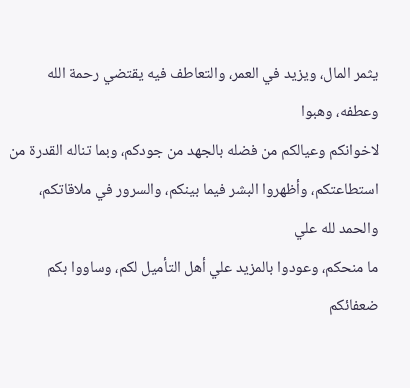يثمر المال، ويزيد في العمر، والتعاطف فيه يقتضي رحمة الله وعطفه، وهبوا
لاخوانكم وعيالكم من فضله بالجهد من جودكم، وبما تناله القدرة من
استطاعتكم، وأظهروا البشر فيما بينكم، والسرور في ملاقاتكم، والحمد لله علي
ما منحكم، وعودوا بالمزيد علي أهل التأميل لكم، وساووا بكم ضعفائكم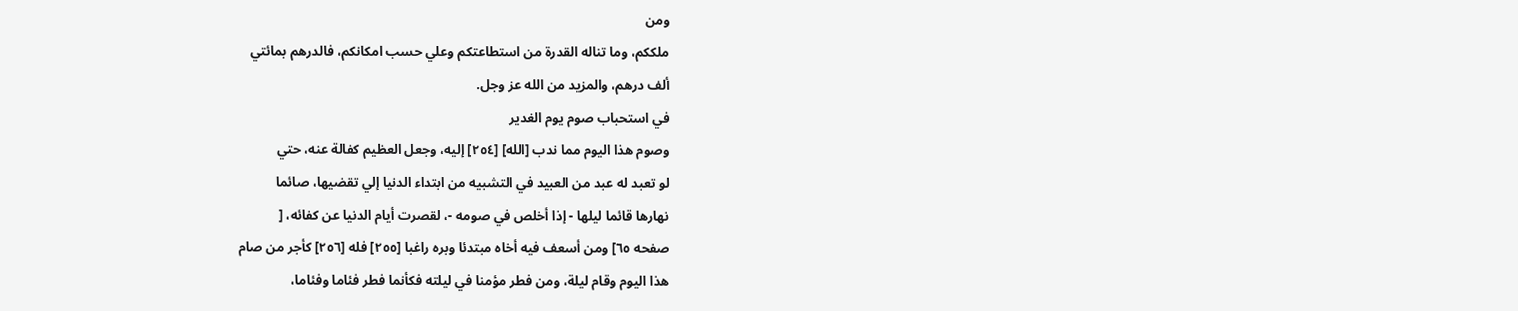ومن
ملككم، وما تناله القدرة من استطاعتكم وعلي حسب امكانكم، فالدرهم بمائتي
ألف درهم، والمزيد من الله عز وجل.
في استحباب صوم يوم الغدير
وصوم هذا اليوم مما ندب [الله] [٢٥٤] إليه، وجعل العظيم كفالة عنه، حتي
لو تعبد له عبد من العبيد في التشبيه من ابتداء الدنيا إلي تقضيها، صائما
نهارها قائما ليلها - إذا أخلص في صومه -، لقصرت أيام الدنيا عن كفائه، [
صفحه ٦٥] ومن أسعف فيه أخاه مبتدئا وبره راغبا [٢٥٥] فله [٢٥٦] كأجر من صام
هذا اليوم وقام ليلة، ومن فطر مؤمنا في ليلته فكأنما فطر فئاما وفئاما،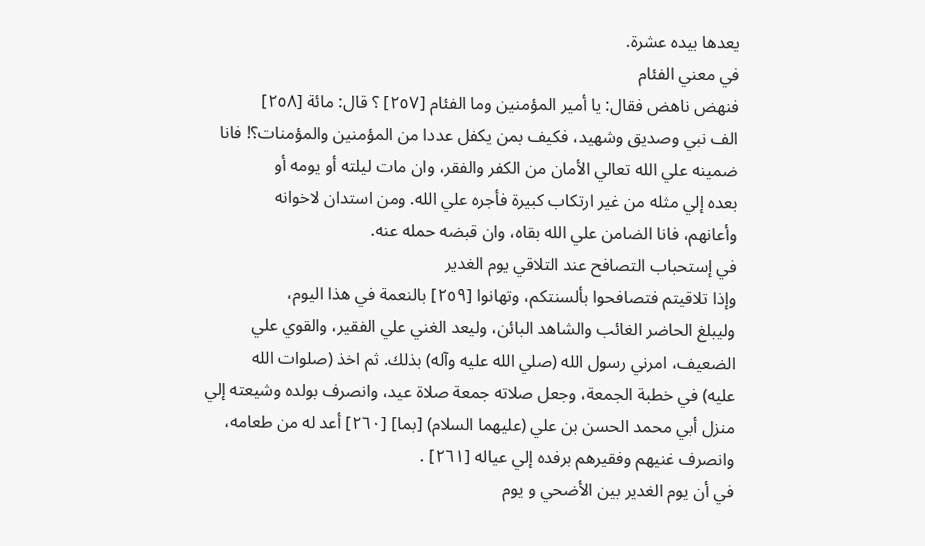يعدها بيده عشرة.
في معني الفئام
فنهض ناهض فقال: يا أمير المؤمنين وما الفئام [٢٥٧] ؟ قال: مائة [٢٥٨]
الف نبي وصديق وشهيد، فكيف بمن يكفل عددا من المؤمنين والمؤمنات؟! فانا
ضمينه علي الله تعالي الأمان من الكفر والفقر، وان مات ليلته أو يومه أو
بعده إلي مثله من غير ارتكاب كبيرة فأجره علي الله. ومن استدان لاخوانه
وأعانهم، فانا الضامن علي الله بقاه، وان قبضه حمله عنه.
في إستحباب التصافح عند التلاقي يوم الغدير
وإذا تلاقيتم فتصافحوا بألسنتكم، وتهانوا [٢٥٩] بالنعمة في هذا اليوم،
وليبلغ الحاضر الغائب والشاهد البائن، وليعد الغني علي الفقير، والقوي علي
الضعيف، امرني رسول الله (صلي الله عليه وآله) بذلك. ثم اخذ (صلوات الله
عليه) في خطبة الجمعة، وجعل صلاته جمعة صلاة عيد، وانصرف بولده وشيعته إلي
منزل أبي محمد الحسن بن علي (عليهما السلام) [بما] [٢٦٠] أعد له من طعامه،
وانصرف غنيهم وفقيرهم برفده إلي عياله [٢٦١] .
في أن يوم الغدير بين الأضحي و يوم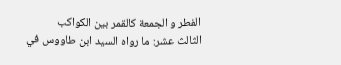الفطر و الجمعة كالقمر بين الكواكب
الثالث عشر: ما رواه السيد ابن طاووس في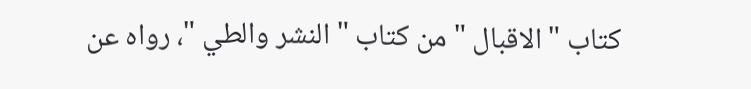كتاب " الاقبال " من كتاب " النشر والطي "، رواه عن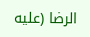الرضا (عليه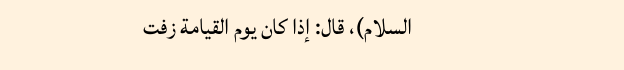السلام)، قال: إذا كان يوم القيامة زفت